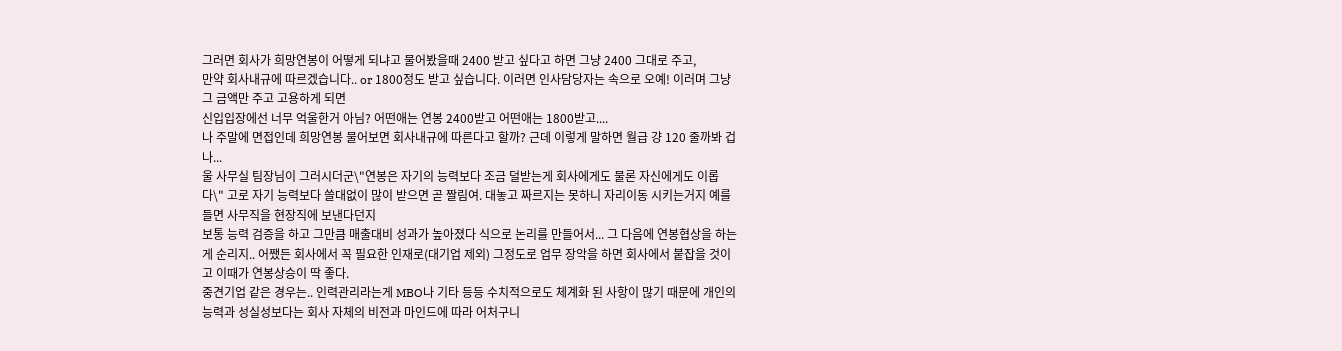그러면 회사가 희망연봉이 어떻게 되냐고 물어봤을때 2400 받고 싶다고 하면 그냥 2400 그대로 주고,
만약 회사내규에 따르겠습니다.. or 1800정도 받고 싶습니다. 이러면 인사담당자는 속으로 오예! 이러며 그냥 그 금액만 주고 고용하게 되면
신입입장에선 너무 억울한거 아님? 어떤애는 연봉 2400받고 어떤애는 1800받고....
나 주말에 면접인데 희망연봉 물어보면 회사내규에 따른다고 할까? 근데 이렇게 말하면 월급 걍 120 줄까봐 겁나...
울 사무실 팀장님이 그러시더군\"연봉은 자기의 능력보다 조금 덜받는게 회사에게도 물론 자신에게도 이롭다\" 고로 자기 능력보다 쓸대없이 많이 받으면 곧 짤림여. 대놓고 짜르지는 못하니 자리이동 시키는거지 예를들면 사무직을 현장직에 보낸다던지
보통 능력 검증을 하고 그만큼 매출대비 성과가 높아졌다 식으로 논리를 만들어서... 그 다음에 연봉협상을 하는게 순리지.. 어쨌든 회사에서 꼭 필요한 인재로(대기업 제외) 그정도로 업무 장악을 하면 회사에서 붙잡을 것이고 이때가 연봉상승이 딱 좋다.
중견기업 같은 경우는.. 인력관리라는게 MBO나 기타 등등 수치적으로도 체계화 된 사항이 많기 때문에 개인의 능력과 성실성보다는 회사 자체의 비전과 마인드에 따라 어처구니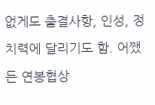없게도 출결사항, 인성, 정치력에 달리기도 함. 어쨌든 연봉협상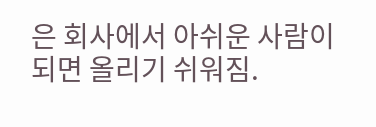은 회사에서 아쉬운 사람이 되면 올리기 쉬워짐.